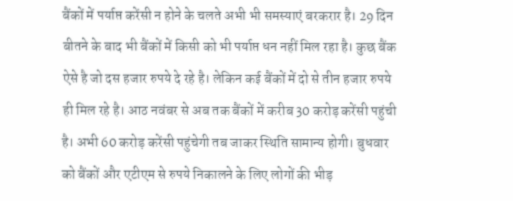बैंकों में पर्याप्त करेंसी न होने के चलते अभी भी समस्याएं बरकरार है। 29 दिन बीतने के बाद भी बैंकों में किसी को भी पर्याप्त धन नहीं मिल रहा है। कुछ बैंक ऐसे है जो दस हजार रुपये दे रहे है। लेकिन कई बैंकों में दो से तीन हजार रुपये ही मिल रहे है। आठ नवंबर से अब तक बैंकों में करीब 30 करोड़ करेंसी पहुंची है। अभी 60 करोड़ करेंसी पहुंचेगी तब जाकर स्थिति सामान्य होगी। बुधवार को बैंकों और एटीएम से रुपये निकालने के लिए लोगों की भीड़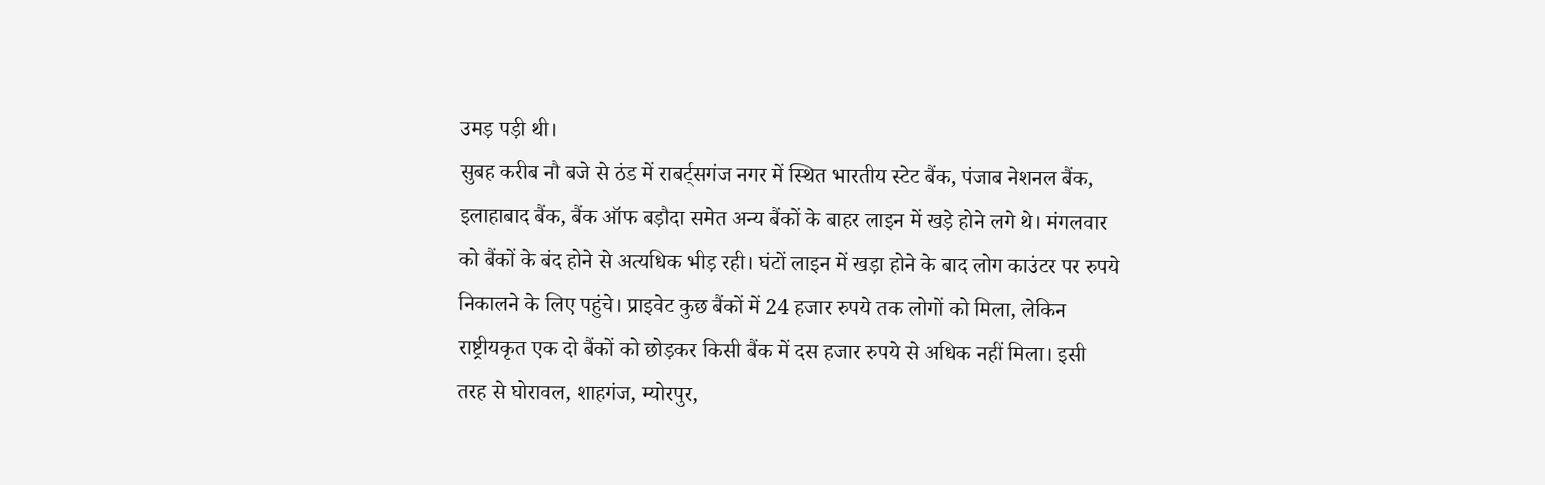उमड़ पड़ी थी।
सुबह करीब नौ बजे से ठंड में राबर्ट्सगंज नगर में स्थित भारतीय स्टेट बैंक, पंजाब नेशनल बैंक, इलाहाबाद बैंक, बैंक ऑफ बड़ौदा समेत अन्य बैंकों के बाहर लाइन में खड़े होने लगे थे। मंगलवार को बैंकों के बंद होने से अत्यधिक भीड़ रही। घंटों लाइन में खड़ा होने के बाद लोग काउंटर पर रुपये निकालने के लिए पहुंचे। प्राइवेट कुछ बैंकों में 24 हजार रुपये तक लोगों को मिला, लेकिन राष्ट्रीयकृत एक दो बैंकों को छोड़कर किसी बैंक में दस हजार रुपये से अधिक नहीं मिला। इसी तरह से घोरावल, शाहगंज, म्योरपुर,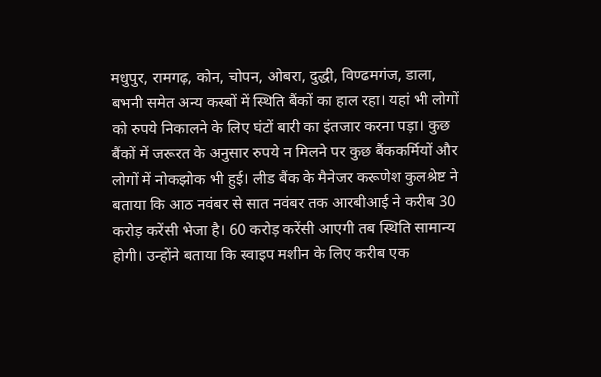मधुपुर, रामगढ़, कोन, चोपन, ओबरा, दुद्धी, विण्ढमगंज, डाला, बभनी समेत अन्य कस्बों में स्थिति बैंकों का हाल रहा। यहां भी लोगों को रुपये निकालने के लिए घंटों बारी का इंतजार करना पड़ा। कुछ बैंकों में जरूरत के अनुसार रुपये न मिलने पर कुछ बैंककर्मियों और लोगों में नोकझोक भी हुई। लीड बैंक के मैनेजर करूणेश कुलश्रेष्ट ने बताया कि आठ नवंबर से सात नवंबर तक आरबीआई ने करीब 30 करोड़ करेंसी भेजा है। 60 करोड़ करेंसी आएगी तब स्थिति सामान्य होगी। उन्होंने बताया कि स्वाइप मशीन के लिए करीब एक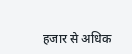हजार से अधिक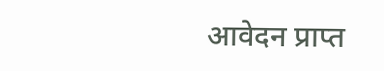आवेदन प्राप्त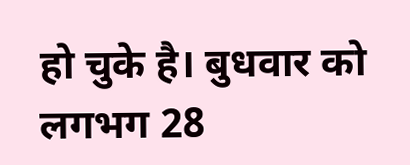हो चुके है। बुधवार को लगभग 28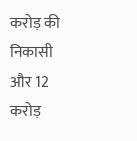करोड़ की निकासी और 12 करोड़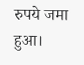रुपये जमा हुआ।